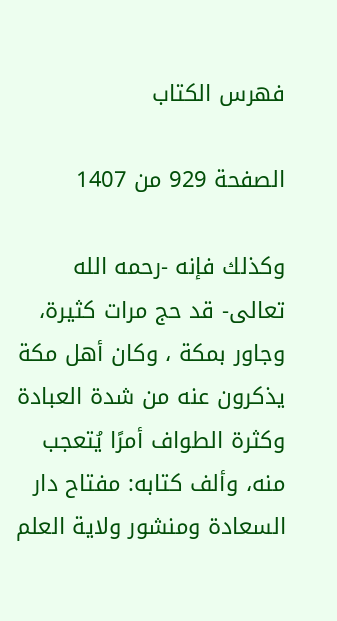فهرس الكتاب

الصفحة 929 من 1407

وكذلك فإنه -رحمه الله تعالى- قد حج مرات كثيرة، وجاور بمكة ، وكان أهل مكة يذكرون عنه من شدة العبادة وكثرة الطواف أمرًا يُتعجب منه، وألف كتابه: مفتاح دار السعادة ومنشور ولاية العلم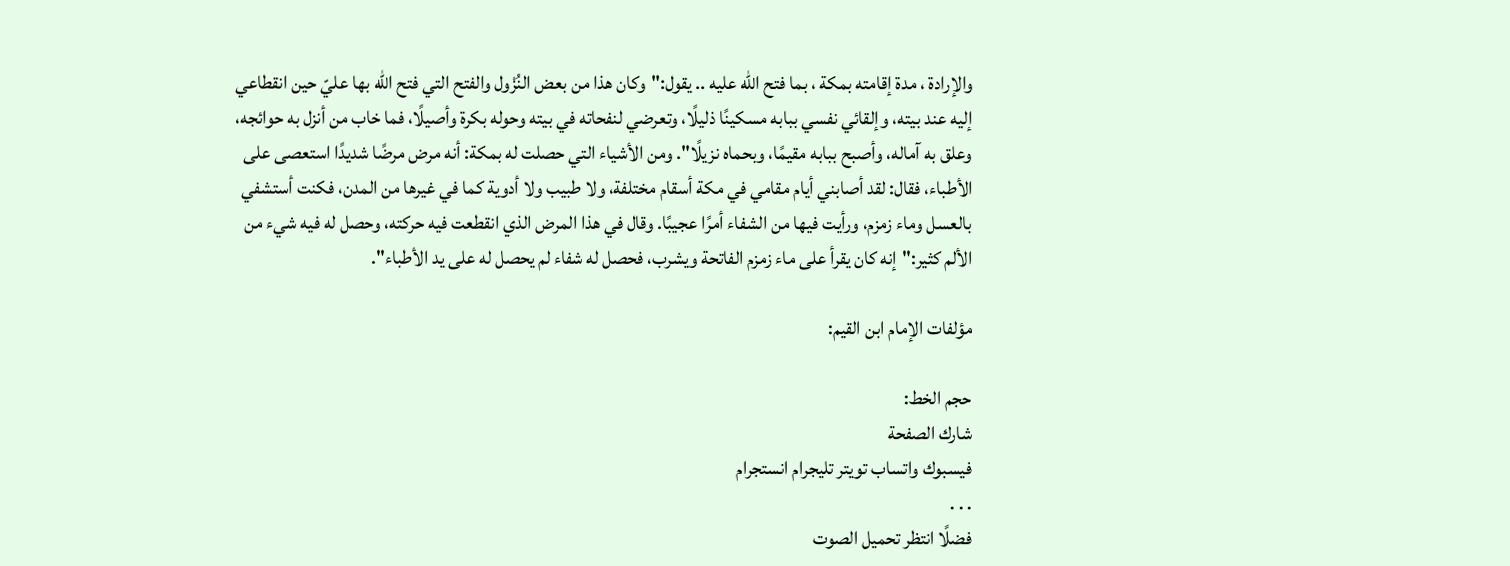والإرادة ، مدة إقامته بمكة ، بما فتح الله عليه .. يقول:"وكان هذا من بعض النُزْول والفتح التي فتح الله بها عليّ حين انقطاعي إليه عند بيته، وإلقائي نفسي ببابه مسكينًا ذليلًا، وتعرضي لنفحاته في بيته وحوله بكرة وأصيلًا، فما خاب من أنزل به حوائجه، وعلق به آماله، وأصبح ببابه مقيمًا، وبحماه نزيلًا". ومن الأشياء التي حصلت له بمكة: أنه مرض مرضًا شديدًا استعصى على الأطباء، فقال: لقد أصابني أيام مقامي في مكة أسقام مختلفة، ولا طبيب ولا أدوية كما في غيرها من المدن، فكنت أستشفي بالعسل وماء زمزم، ورأيت فيها من الشفاء أمرًا عجيبًا. وقال في هذا المرض الذي انقطعت فيه حركته، وحصل له فيه شيء من الألم كثير:"إنه كان يقرأ على ماء زمزم الفاتحة ويشرب، فحصل له شفاء لم يحصل له على يد الأطباء".

مؤلفات الإمام ابن القيم:

حجم الخط:
شارك الصفحة
فيسبوك واتساب تويتر تليجرام انستجرام
. . .
فضلًا انتظر تحميل الصوت